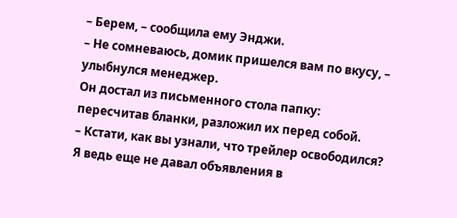– Берем, – сообщила ему Энджи.
– Не сомневаюсь, домик пришелся вам по вкусу, – улыбнулся менеджер.
Он достал из письменного стола папку: пересчитав бланки, разложил их перед собой.
– Кстати, как вы узнали, что трейлер освободился? Я ведь еще не давал объявления в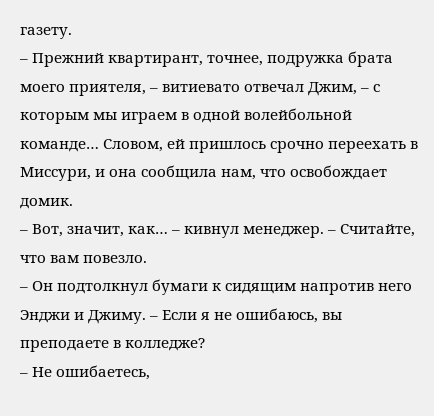газету.
– Прежний квартирант, точнее, подружка брата моего приятеля, – витиевато отвечал Джим, – с которым мы играем в одной волейбольной команде… Словом, ей пришлось срочно переехать в Миссури, и она сообщила нам, что освобождает домик.
– Вот, значит, как… – кивнул менеджер. – Считайте, что вам повезло.
– Он подтолкнул бумаги к сидящим напротив него Энджи и Джиму. – Если я не ошибаюсь, вы преподаете в колледже?
– Не ошибаетесь,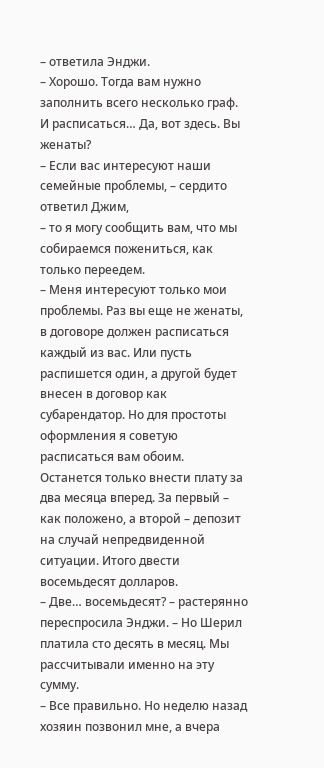– ответила Энджи.
– Хорошо. Тогда вам нужно заполнить всего несколько граф. И расписаться… Да, вот здесь. Вы женаты?
– Если вас интересуют наши семейные проблемы, – сердито ответил Джим,
– то я могу сообщить вам, что мы собираемся пожениться, как только переедем.
– Меня интересуют только мои проблемы. Раз вы еще не женаты, в договоре должен расписаться каждый из вас. Или пусть распишется один, а другой будет внесен в договор как субарендатор. Но для простоты оформления я советую расписаться вам обоим. Останется только внести плату за два месяца вперед. За первый – как положено, а второй – депозит на случай непредвиденной ситуации. Итого двести восемьдесят долларов.
– Две… восемьдесят? – растерянно переспросила Энджи. – Но Шерил платила сто десять в месяц. Мы рассчитывали именно на эту сумму.
– Все правильно. Но неделю назад хозяин позвонил мне, а вчера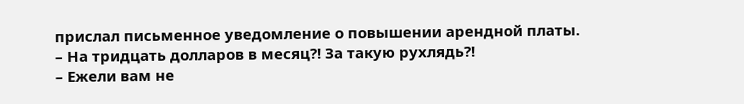прислал письменное уведомление о повышении арендной платы.
– На тридцать долларов в месяц?! За такую рухлядь?!
– Ежели вам не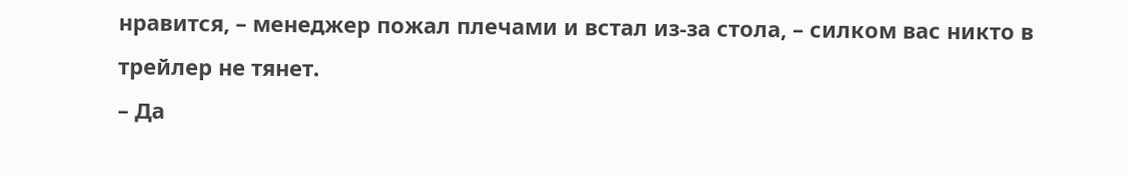нравится, – менеджер пожал плечами и встал из-за стола, – силком вас никто в трейлер не тянет.
– Да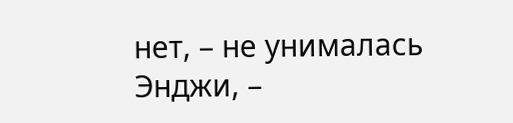нет, – не унималась Энджи, –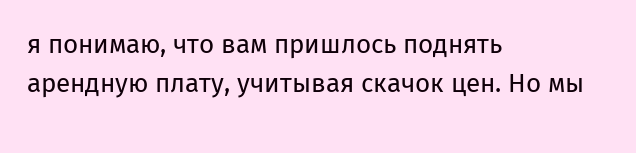я понимаю, что вам пришлось поднять арендную плату, учитывая скачок цен. Но мы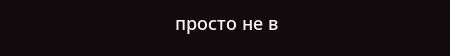просто не в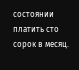состоянии платить сто сорок в месяц.